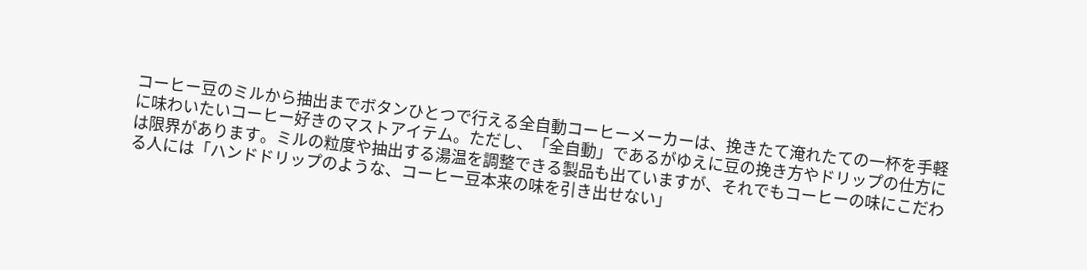コーヒー豆のミルから抽出までボタンひとつで行える全自動コーヒーメーカーは、挽きたて淹れたての一杯を手軽に味わいたいコーヒー好きのマストアイテム。ただし、「全自動」であるがゆえに豆の挽き方やドリップの仕方には限界があります。ミルの粒度や抽出する湯温を調整できる製品も出ていますが、それでもコーヒーの味にこだわる人には「ハンドドリップのような、コーヒー豆本来の味を引き出せない」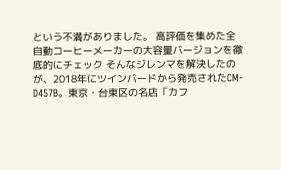という不満がありました。 高評価を集めた全自動コーヒーメーカーの大容量バージョンを徹底的にチェック そんなジレンマを解決したのが、2018年にツインバードから発売されたCM-D457B。東京・台東区の名店「カフ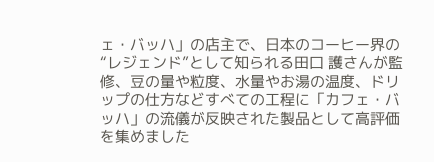ェ・バッハ」の店主で、日本のコーヒー界の“レジェンド”として知られる田口 護さんが監修、豆の量や粒度、水量やお湯の温度、ドリップの仕方などすべての工程に「カフェ・バッハ」の流儀が反映された製品として高評価を集めました